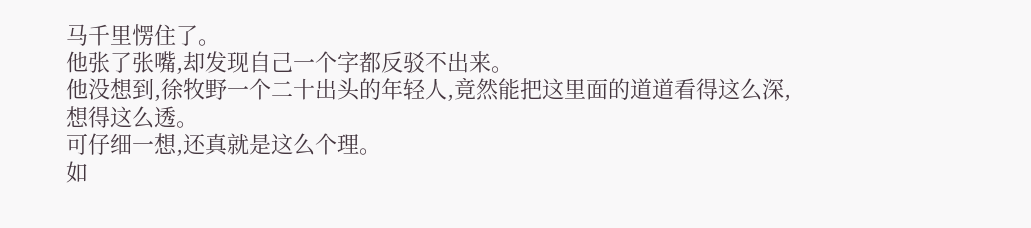马千里愣住了。
他张了张嘴,却发现自己一个字都反驳不出来。
他没想到,徐牧野一个二十出头的年轻人,竟然能把这里面的道道看得这么深,想得这么透。
可仔细一想,还真就是这么个理。
如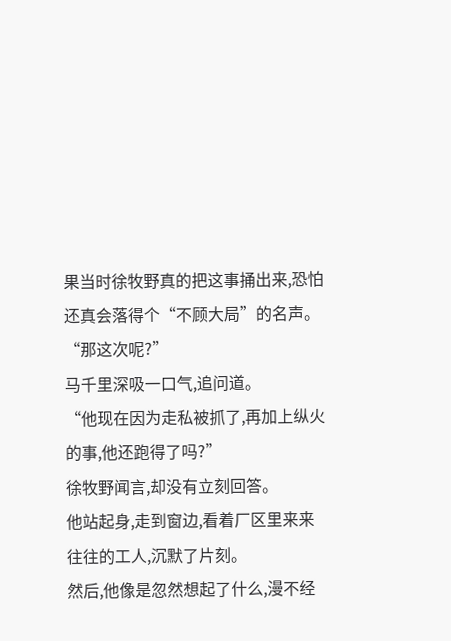果当时徐牧野真的把这事捅出来,恐怕还真会落得个“不顾大局”的名声。
“那这次呢?”
马千里深吸一口气,追问道。
“他现在因为走私被抓了,再加上纵火的事,他还跑得了吗?”
徐牧野闻言,却没有立刻回答。
他站起身,走到窗边,看着厂区里来来往往的工人,沉默了片刻。
然后,他像是忽然想起了什么,漫不经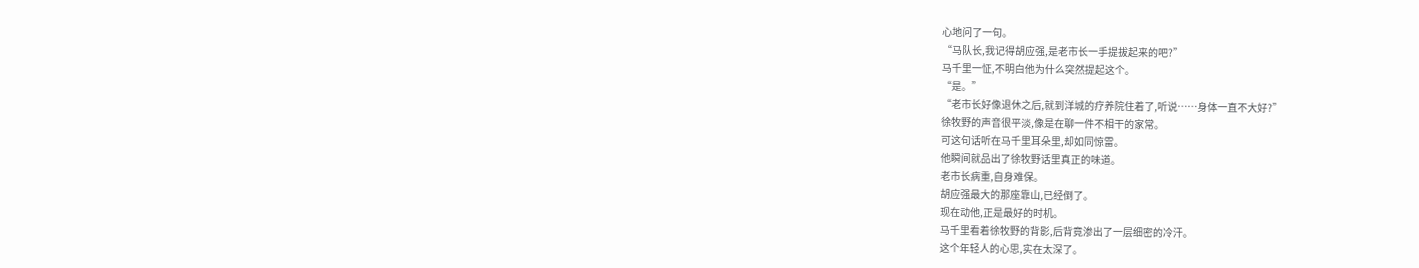心地问了一句。
“马队长,我记得胡应强,是老市长一手提拔起来的吧?”
马千里一怔,不明白他为什么突然提起这个。
“是。”
“老市长好像退休之后,就到洋城的疗养院住着了,听说……身体一直不大好?”
徐牧野的声音很平淡,像是在聊一件不相干的家常。
可这句话听在马千里耳朵里,却如同惊雷。
他瞬间就品出了徐牧野话里真正的味道。
老市长病重,自身难保。
胡应强最大的那座靠山,已经倒了。
现在动他,正是最好的时机。
马千里看着徐牧野的背影,后背竟渗出了一层细密的冷汗。
这个年轻人的心思,实在太深了。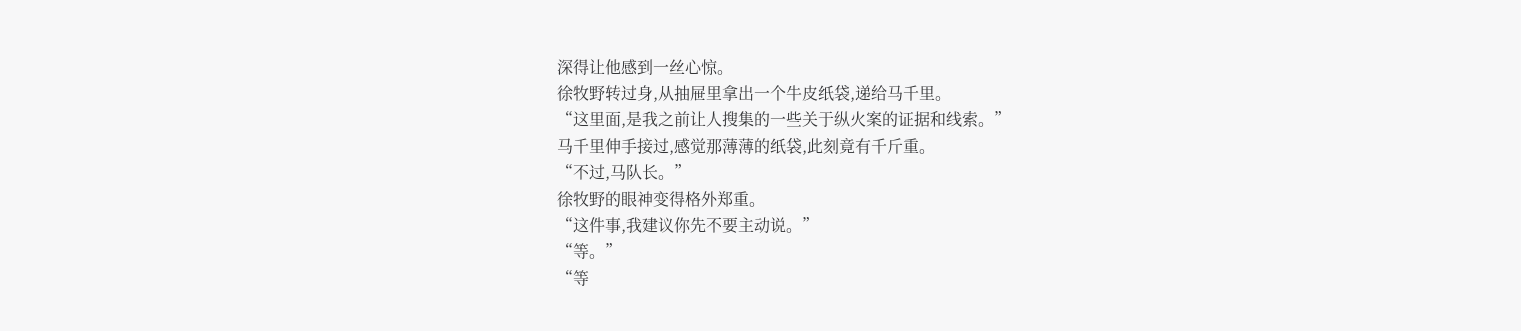深得让他感到一丝心惊。
徐牧野转过身,从抽屉里拿出一个牛皮纸袋,递给马千里。
“这里面,是我之前让人搜集的一些关于纵火案的证据和线索。”
马千里伸手接过,感觉那薄薄的纸袋,此刻竟有千斤重。
“不过,马队长。”
徐牧野的眼神变得格外郑重。
“这件事,我建议你先不要主动说。”
“等。”
“等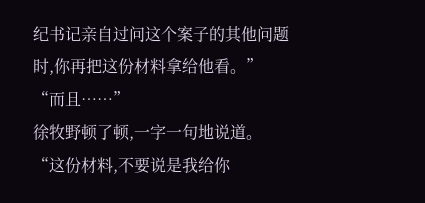纪书记亲自过问这个案子的其他问题时,你再把这份材料拿给他看。”
“而且……”
徐牧野顿了顿,一字一句地说道。
“这份材料,不要说是我给你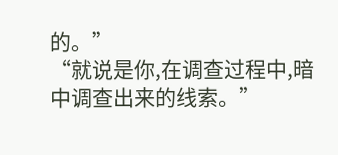的。”
“就说是你,在调查过程中,暗中调查出来的线索。”